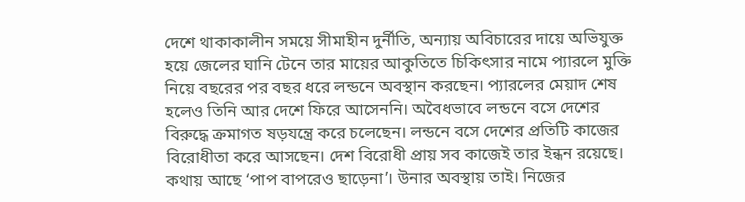দেশে থাকাকালীন সময়ে সীমাহীন দুর্নীতি, অন্যায় অবিচারের দায়ে অভিযুক্ত হয়ে জেলের ঘানি টেনে তার মায়ের আকুতিতে চিকিৎসার নামে প্যারলে মুক্তি নিয়ে বছরের পর বছর ধরে লন্ডনে অবস্থান করছেন। প্যারলের মেয়াদ শেষ হলেও তিনি আর দেশে ফিরে আসেননি। অবৈধভাবে লন্ডনে বসে দেশের বিরুদ্ধে ক্রমাগত ষড়যন্ত্রে করে চলেছেন। লন্ডনে বসে দেশের প্রতিটি কাজের বিরোধীতা করে আসছেন। দেশ বিরোধী প্রায় সব কাজেই তার ইন্ধন রয়েছে। কথায় আছে ‘পাপ বাপরেও ছাড়েনা’। উনার অবস্থায় তাই। নিজের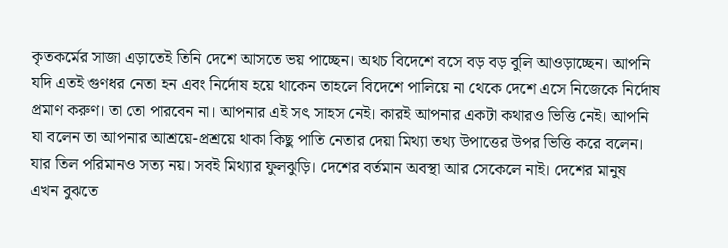কৃতকর্মের সাজা এড়াতেই তিনি দেশে আসতে ভয় পাচ্ছেন। অথচ বিদেশে বসে বড় বড় বুলি আওড়াচ্ছেন। আপনি যদি এতই গুণধর নেতা হন এবং নির্দোষ হয়ে থাকেন তাহলে বিদেশে পালিয়ে না থেকে দেশে এসে নিজেকে নির্দোষ প্রমাণ করুণ। তা তো পারবেন না। আপনার এই সৎ সাহস নেই। কারই আপনার একটা কথারও ভিত্তি নেই। আপনি যা বলেন তা আপনার আশ্রয়ে-প্রশ্রয়ে থাকা কিছু পাতি নেতার দেয়া মিথ্যা তথ্য উপাত্তের উপর ভিত্তি করে বলেন। যার তিল পরিমানও সত্য নয়। সবই মিথ্যার ফুলঝুড়ি। দেশের বর্তমান অবস্থা আর সেকেলে নাই। দেশের মানুষ এখন বুঝতে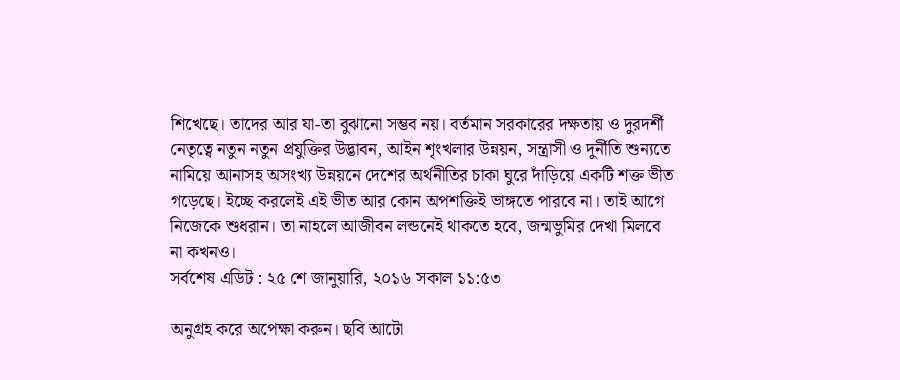শিখেছে। তাদের আর যা-তা বুঝানো সম্ভব নয়। বর্তমান সরকারের দক্ষতায় ও দুরদর্শী নেতৃত্বে নতুন নতুন প্রযুক্তির উদ্ভাবন, আইন শৃংখলার উন্নয়ন, সন্ত্রাসী ও দুর্নীতি শুন্যতে নামিয়ে আনাসহ অসংখ্য উন্নয়নে দেশের অর্থনীতির চাকা ঘুরে দাঁড়িয়ে একটি শক্ত ভীত গড়েছে। ইচ্ছে করলেই এই ভীত আর কোন অপশক্তিই ভাঙ্গতে পারবে না। তাই আগে নিজেকে শুধরান। তা নাহলে আজীবন লন্ডনেই থাকতে হবে, জন্মভুমির দেখা মিলবে না কখনও।
সর্বশেষ এডিট : ২৫ শে জানুয়ারি, ২০১৬ সকাল ১১:৫৩

অনুগ্রহ করে অপেক্ষা করুন। ছবি আটো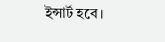ইন্সার্ট হবে।